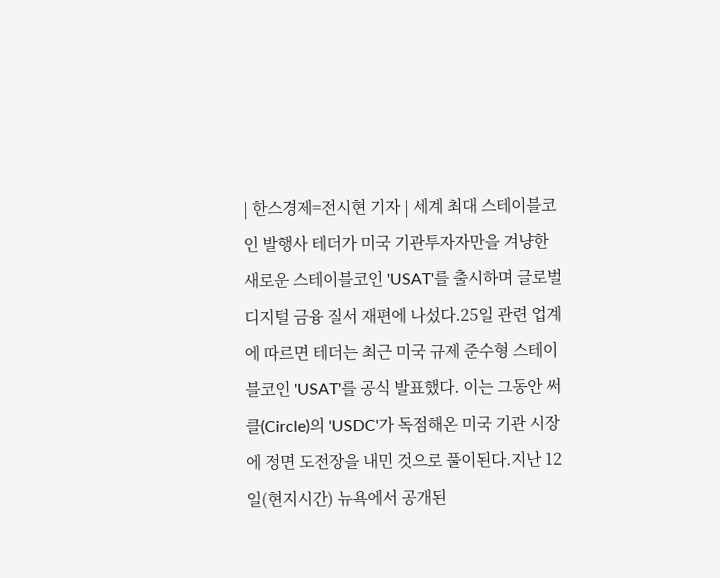| 한스경제=전시현 기자 | 세계 최대 스테이블코인 발행사 테더가 미국 기관투자자만을 겨냥한 새로운 스테이블코인 'USAT'를 출시하며 글로벌 디지털 금융 질서 재편에 나섰다.25일 관련 업계에 따르면 테더는 최근 미국 규제 준수형 스테이블코인 'USAT'를 공식 발표했다. 이는 그동안 써클(Circle)의 'USDC'가 독점해온 미국 기관 시장에 정면 도전장을 내민 것으로 풀이된다.지난 12일(현지시간) 뉴욕에서 공개된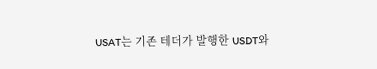USAT는 기존 테더가 발행한 USDT와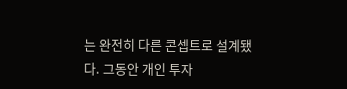는 완전히 다른 콘셉트로 설계됐다. 그동안 개인 투자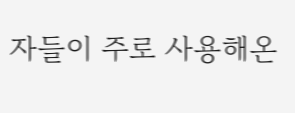자들이 주로 사용해온